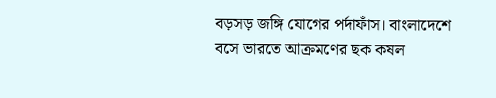বড়সড় জঙ্গি যোগের পর্দাফাঁস। বাংলাদেশে বসে ভারতে আক্রমণের ছক কষল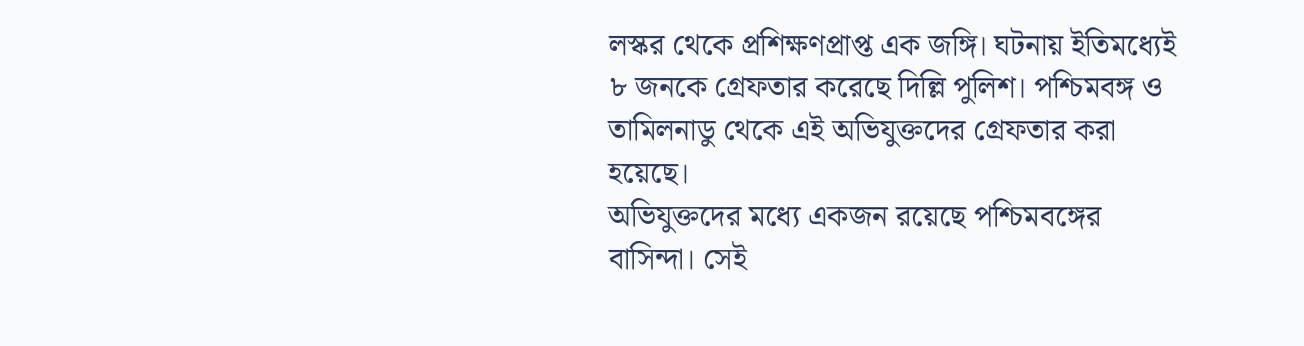লস্কর থেকে প্রশিক্ষণপ্রাপ্ত এক জঙ্গি। ঘটনায় ইতিমধ্যেই ৮ জনকে গ্রেফতার করেছে দিল্লি পুলিশ। পশ্চিমবঙ্গ ও তামিলনাডু থেকে এই অভিযুক্তদের গ্রেফতার করা হয়েছে।
অভিযুক্তদের মধ্যে একজন রয়েছে পশ্চিমবঙ্গের বাসিন্দা। সেই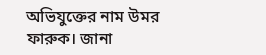অভিযুক্তের নাম উমর ফারুক। জানা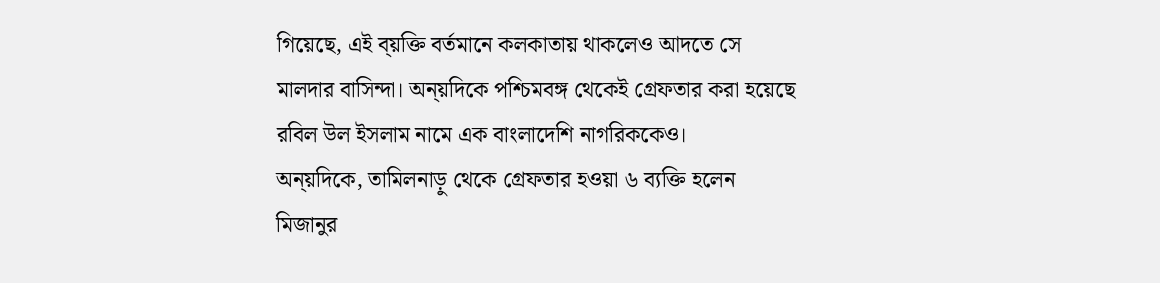গিয়েছে, এই ব্য়ক্তি বর্তমানে কলকাতায় থাকলেও আদতে সে মালদার বাসিন্দা। অন্য়দিকে পশ্চিমবঙ্গ থেকেই গ্রেফতার করা হয়েছে রবিল উল ইসলাম নামে এক বাংলাদেশি নাগরিককেও।
অন্য়দিকে, তামিলনাড়ু থেকে গ্রেফতার হওয়া ৬ ব্যক্তি হলেন মিজানুর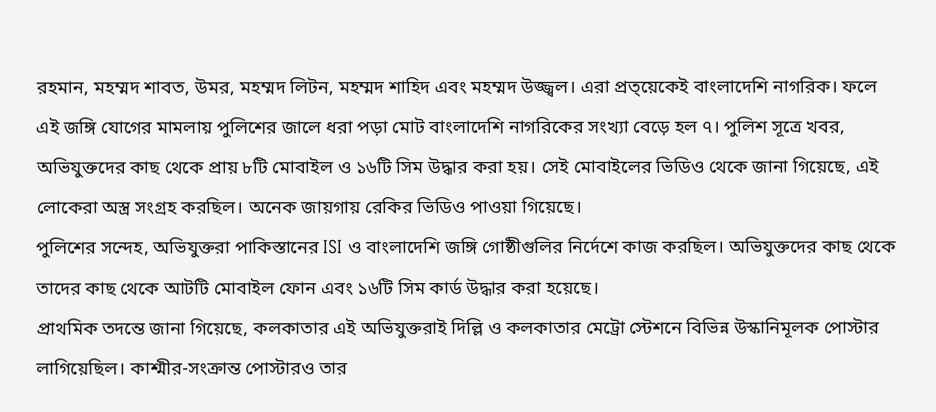রহমান, মহম্মদ শাবত, উমর, মহম্মদ লিটন, মহম্মদ শাহিদ এবং মহম্মদ উজ্জ্বল। এরা প্রত্য়েকেই বাংলাদেশি নাগরিক। ফলে এই জঙ্গি যোগের মামলায় পুলিশের জালে ধরা পড়া মোট বাংলাদেশি নাগরিকের সংখ্যা বেড়ে হল ৭। পুলিশ সূত্রে খবর, অভিযুক্তদের কাছ থেকে প্রায় ৮টি মোবাইল ও ১৬টি সিম উদ্ধার করা হয়। সেই মোবাইলের ভিডিও থেকে জানা গিয়েছে, এই লোকেরা অস্ত্র সংগ্রহ করছিল। অনেক জায়গায় রেকির ভিডিও পাওয়া গিয়েছে।
পুলিশের সন্দেহ, অভিযুক্তরা পাকিস্তানের ISI ও বাংলাদেশি জঙ্গি গোষ্ঠীগুলির নির্দেশে কাজ করছিল। অভিযুক্তদের কাছ থেকে তাদের কাছ থেকে আটটি মোবাইল ফোন এবং ১৬টি সিম কার্ড উদ্ধার করা হয়েছে।
প্রাথমিক তদন্তে জানা গিয়েছে, কলকাতার এই অভিযুক্তরাই দিল্লি ও কলকাতার মেট্রো স্টেশনে বিভিন্ন উস্কানিমূলক পোস্টার লাগিয়েছিল। কাশ্মীর-সংক্রান্ত পোস্টারও তার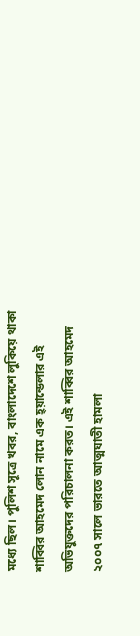মধ্যে ছিল। পুলিশ সূত্রে খবর, বাংলাদেশে লুকিয়ে থাকা শাব্বির আহমেদ লোন নামে এক হ্য়ান্ডেলার এই অভিযুক্তদের পরিচালনা করত। এই শাব্বির আহমেদ ২০০৭ সালে ভারতে আত্মঘাতী হামলা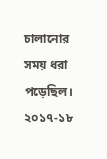চালানোর সময় ধরা পড়েছিল। ২০১৭-১৮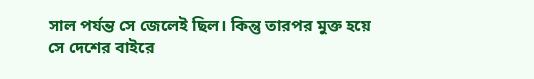সাল পর্যন্ত সে জেলেই ছিল। কিন্তু তারপর মুক্ত হয়ে সে দেশের বাইরে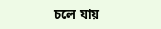চলে যায়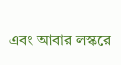এবং আবার লস্করে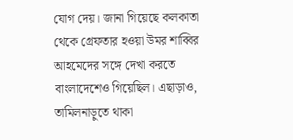যোগ দেয়। জানা গিয়েছে কলকাতা থেকে গ্রেফতার হওয়া উমর শাব্বির আহমেদের সঙ্গে দেখা করতে বাংলাদেশেও গিয়েছিল। এছাড়াও, তামিলনাড়ুতে থাকা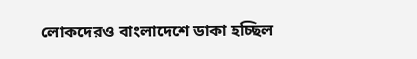লোকদেরও বাংলাদেশে ডাকা হচ্ছিল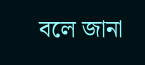বলে জানা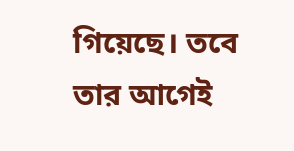গিয়েছে। তবে তার আগেই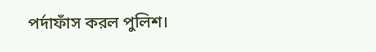পর্দাফাঁস করল পুলিশ।